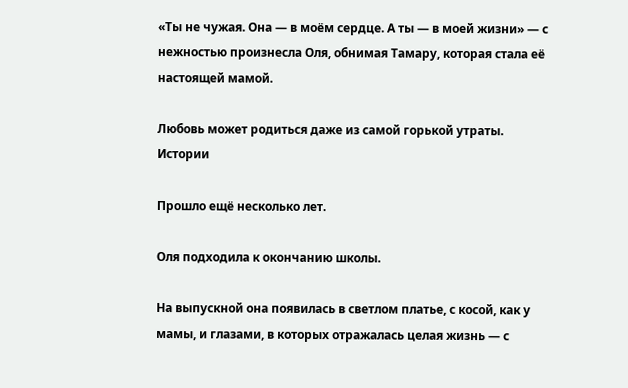«Ты не чужая. Она — в моём сердце. А ты — в моей жизни» — с нежностью произнесла Оля, обнимая Тамару, которая стала её настоящей мамой.

Любовь может родиться даже из самой горькой утраты.
Истории

Прошло ещё несколько лет.

Оля подходила к окончанию школы.

На выпускной она появилась в светлом платье, с косой, как у мамы, и глазами, в которых отражалась целая жизнь — с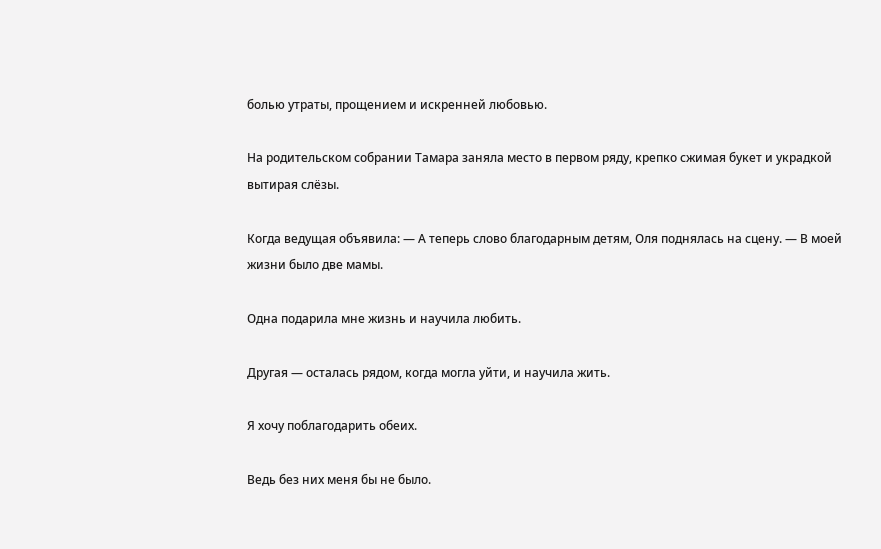болью утраты, прощением и искренней любовью.

На родительском собрании Тамара заняла место в первом ряду, крепко сжимая букет и украдкой вытирая слёзы.

Когда ведущая объявила: — А теперь слово благодарным детям, Оля поднялась на сцену. — В моей жизни было две мамы.

Одна подарила мне жизнь и научила любить.

Другая — осталась рядом, когда могла уйти, и научила жить.

Я хочу поблагодарить обеих.

Ведь без них меня бы не было.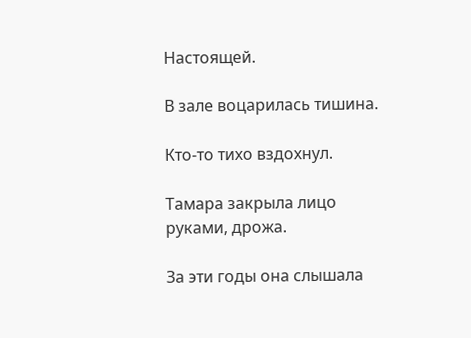Настоящей.

В зале воцарилась тишина.

Кто-то тихо вздохнул.

Тамара закрыла лицо руками, дрожа.

За эти годы она слышала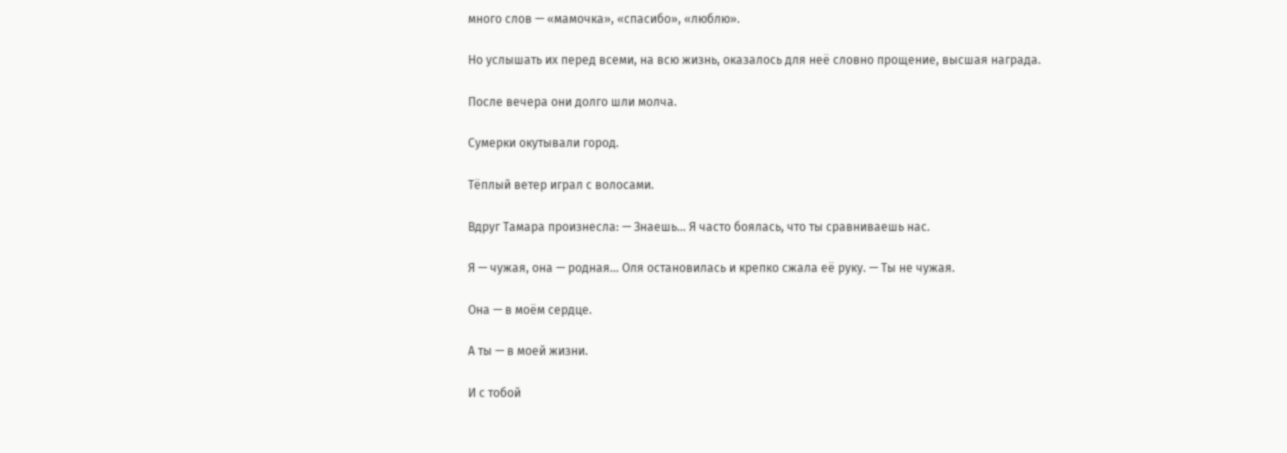много слов — «мамочка», «спасибо», «люблю».

Но услышать их перед всеми, на всю жизнь, оказалось для неё словно прощение, высшая награда.

После вечера они долго шли молча.

Сумерки окутывали город.

Тёплый ветер играл с волосами.

Вдруг Тамара произнесла: — Знаешь… Я часто боялась, что ты сравниваешь нас.

Я — чужая, она — родная… Оля остановилась и крепко сжала её руку. — Ты не чужая.

Она — в моём сердце.

А ты — в моей жизни.

И с тобой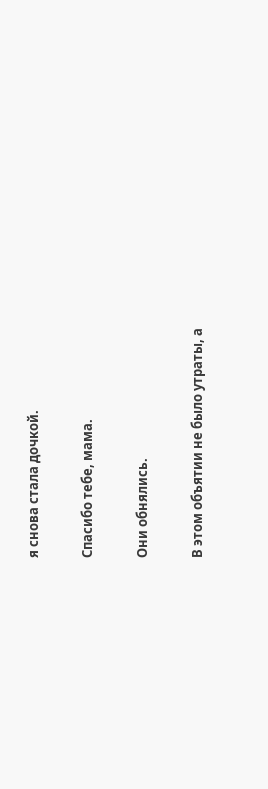я снова стала дочкой.

Спасибо тебе, мама.

Они обнялись.

В этом объятии не было утраты, а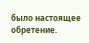было настоящее обретение.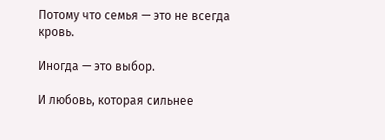Потому что семья — это не всегда кровь.

Иногда — это выбор.

И любовь, которая сильнее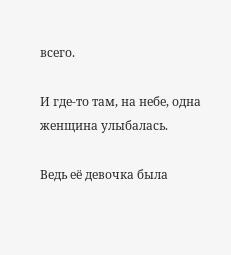всего.

И где-то там, на небе, одна женщина улыбалась.

Ведь её девочка была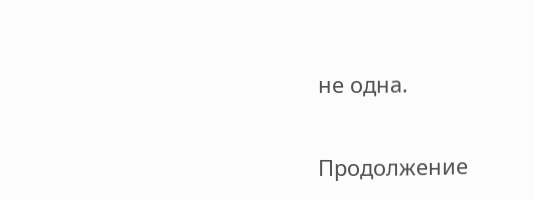не одна.

Продолжение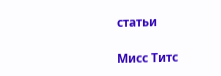статьи

Мисс Титс